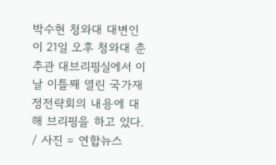박수현 청와대 대변인이 21일 오후 청와대 춘추관 대브리핑실에서 이날 이틀째 열린 국가재정전략회의 내용에 대해 브리핑을 하고 있다. / 사진 = 연합뉴스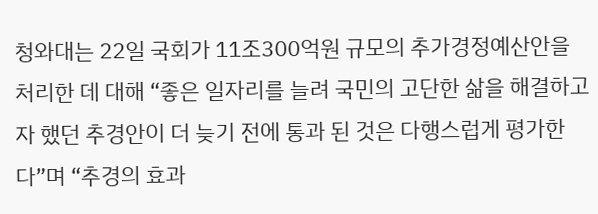청와대는 22일 국회가 11조300억원 규모의 추가경정예산안을 처리한 데 대해 “좋은 일자리를 늘려 국민의 고단한 삶을 해결하고자 했던 추경안이 더 늦기 전에 통과 된 것은 다행스럽게 평가한다”며 “추경의 효과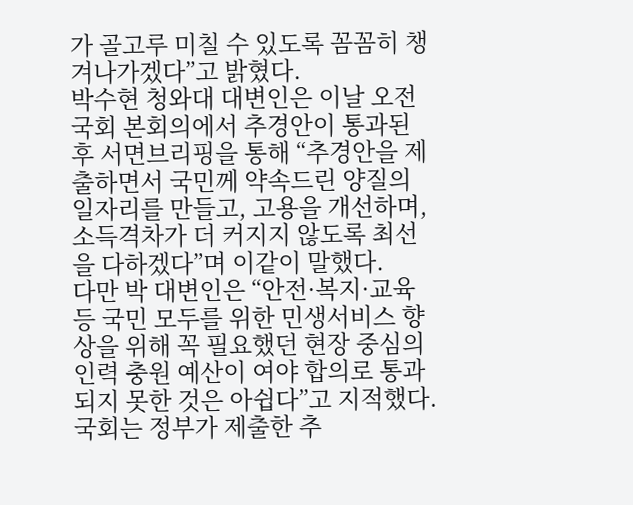가 골고루 미칠 수 있도록 꼼꼼히 챙겨나가겠다”고 밝혔다.
박수현 청와대 대변인은 이날 오전 국회 본회의에서 추경안이 통과된 후 서면브리핑을 통해 “추경안을 제출하면서 국민께 약속드린 양질의 일자리를 만들고, 고용을 개선하며, 소득격차가 더 커지지 않도록 최선을 다하겠다”며 이같이 말했다.
다만 박 대변인은 “안전·복지·교육 등 국민 모두를 위한 민생서비스 향상을 위해 꼭 필요했던 현장 중심의 인력 충원 예산이 여야 합의로 통과되지 못한 것은 아쉽다”고 지적했다. 국회는 정부가 제출한 추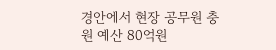경안에서 현장 공무원 충원 예산 80억원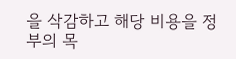을 삭감하고 해당 비용을 정부의 목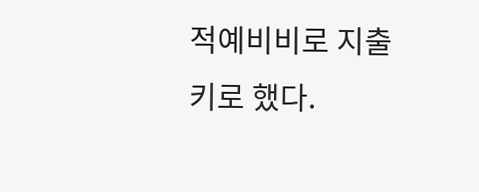적예비비로 지출키로 했다.